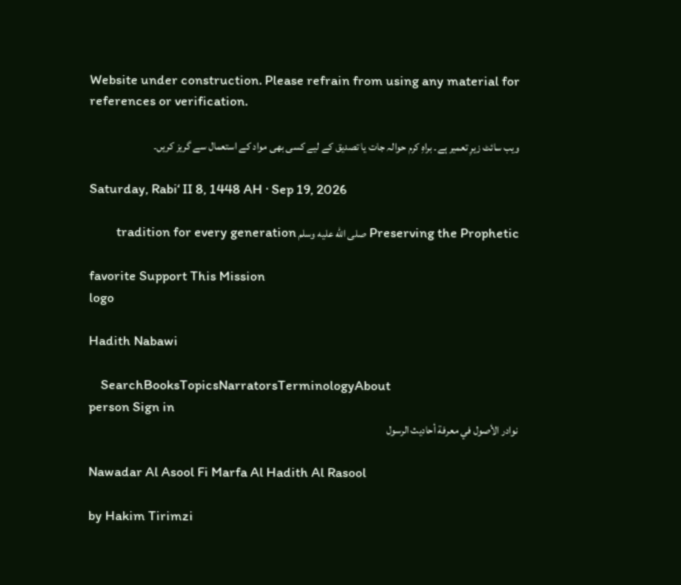Website under construction. Please refrain from using any material for references or verification.

ویب سائٹ زیرِ تعمیر ہے۔ براہِ کرم حوالہ جات یا تصدیق کے لیے کسی بھی مواد کے استعمال سے گریز کریں۔

Saturday, Rabiʻ II 8, 1448 AH · Sep 19, 2026

Preserving the Prophetic صلى الله عليه وسلم tradition for every generation

favorite Support This Mission
logo

Hadith Nabawi

    SearchBooksTopicsNarratorsTerminologyAbout
person Sign in
نوادر الأصول في معرفة أحاديث الرسول

Nawadar Al Asool Fi Marfa Al Hadith Al Rasool

by Hakim Tirimzi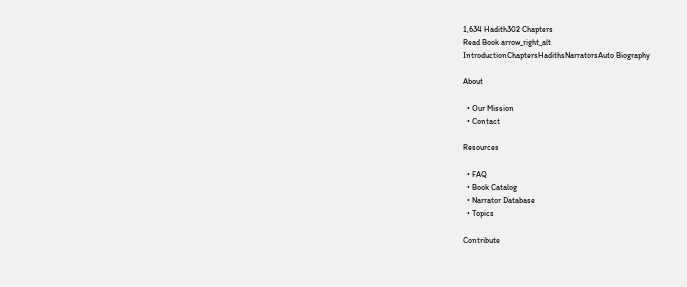1,634 Hadith302 Chapters
Read Book arrow_right_alt
IntroductionChaptersHadithsNarratorsAuto Biography

About

  • Our Mission
  • Contact

Resources

  • FAQ
  • Book Catalog
  • Narrator Database
  • Topics

Contribute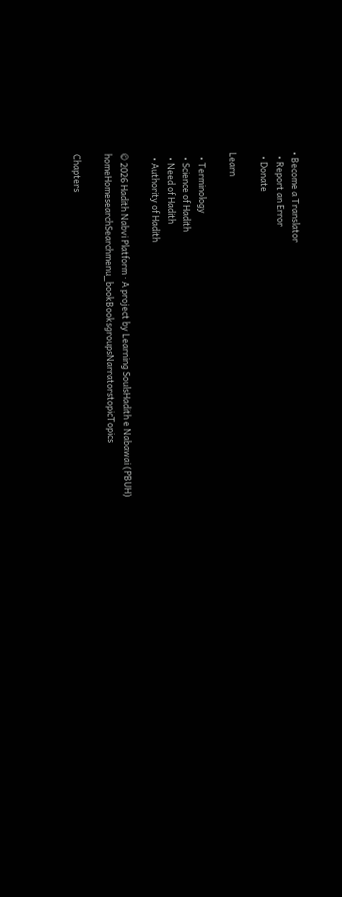• Become a Translator
  • Report an Error
  • Donate

Learn

  • Terminology
  • Science of Hadith
  • Need of Hadith
  • Authority of Hadith

© 2026 Hadith Nabvi Platform · A project by Learning SoulsHadith e Nabawai (PBUH)
homeHomesearchSearchmenu_bookBooksgroupsNarratorstopicTopics

Chapters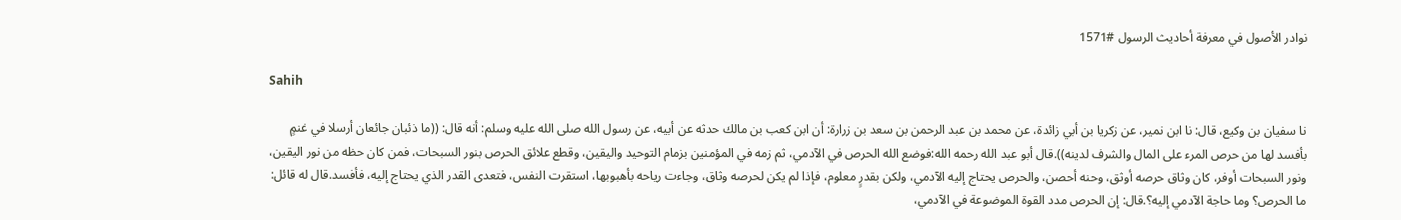نوادر الأصول في معرفة أحاديث الرسول #1571

Sahih

نا سفيان بن وكيع، قال: نا ابن نمير، عن زكريا بن أبي زائدة، عن محمد بن عبد الرحمن بن سعد بن زرارة: أن ابن كعب بن مالك حدثه عن أبيه، عن رسول الله صلى الله عليه وسلم: أنه قال: ((ما ذئبان جائعان أرسلا في غنمٍ بأفسد لها من حرص المرء على المال والشرف لدينه)).قال أبو عبد الله رحمه الله:فوضع الله الحرص في الآدمي، ثم زمه في المؤمنين بزمام التوحيد واليقين، وقطع علائق الحرص بنور السبحات، فمن كان حظه من نور اليقين، ونور السبحات أوفر، كان وثاق حرصه أوثق، وحنه أحصن، والحرص يحتاج إليه الآدمي، ولكن بقدرٍ معلوم، فإذا لم يكن لحرصه وثاق، وجاءت رياحه بأهبوبها، استقرت النفس، فتعدى القدر الذي يحتاج إليه، فأفسد.قال له قائل: ما الحرص؟ وما حاجة الآدمي إليه؟.قال: إن الحرص مدد القوة الموضوعة في الآدمي،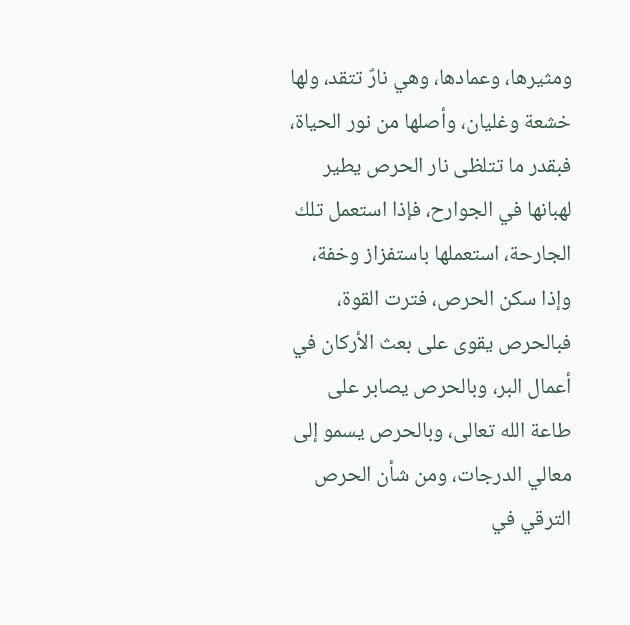ومثيرها، وعمادها، وهي نارٌ تتقد، ولها خشعة وغليان، وأصلها من نور الحياة، فبقدر ما تتلظى نار الحرص يطير لهبانها في الجوارح، فإذا استعمل تلك الجارحة، استعملها باستفزاز وخفة، وإذا سكن الحرص، فترت القوة، فبالحرص يقوى على بعث الأركان في أعمال البر، وبالحرص يصابر على طاعة الله تعالى، وبالحرص يسمو إلى معالي الدرجات، ومن شأن الحرص الترقي في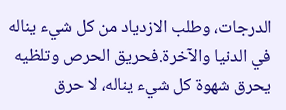الدرجات، وطلب الازدياد من كل شيء يناله في الدنيا والآخرة.فحريق الحرص وتلظيه يحرق شهوة كل شيء يناله، لا حرق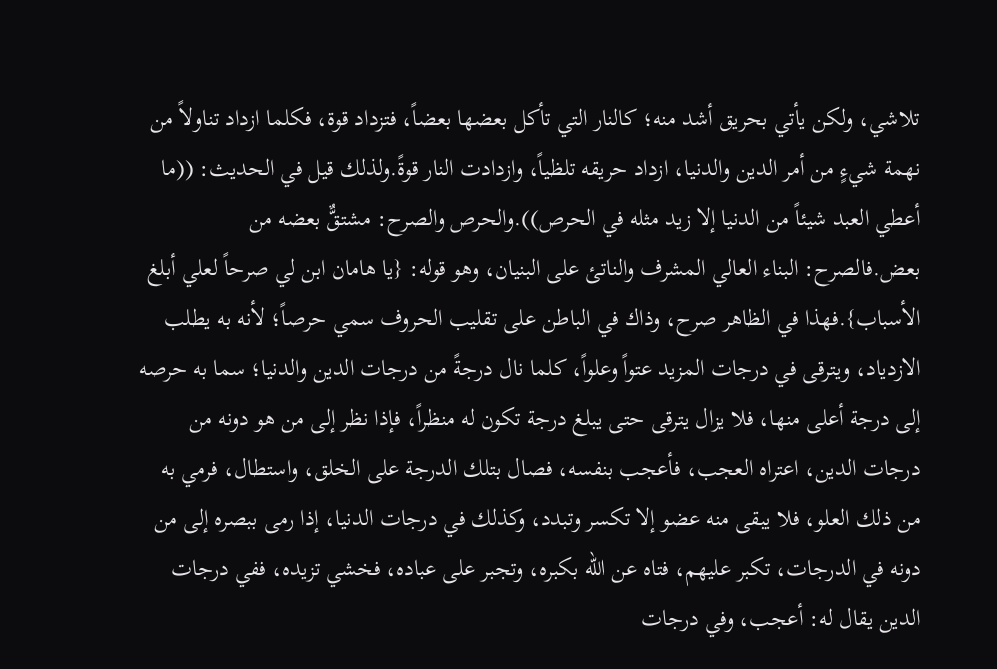تلاشي، ولكن يأتي بحريق أشد منه؛ كالنار التي تأكل بعضها بعضاً، فتزداد قوة، فكلما ازداد تناولاً من نهمة شيءٍ من أمر الدين والدنيا، ازداد حريقه تلظياً، وازدادت النار قوةً.ولذلك قيل في الحديث: ((ما أعطي العبد شيئاً من الدنيا إلا زيد مثله في الحرص)).والحرص والصرح: مشتقٌّ بعضه من بعض.فالصرح: البناء العالي المشرف والناتئ على البنيان، وهو قوله: {يا هامان ابن لي صرحاً لعلي أبلغ الأسباب}.فهذا في الظاهر صرح، وذاك في الباطن على تقليب الحروف سمي حرصاً؛ لأنه به يطلب الازدياد، ويترقى في درجات المزيد عتواً وعلواً، كلما نال درجةً من درجات الدين والدنيا؛ سما به حرصه إلى درجة أعلى منها، فلا يزال يترقى حتى يبلغ درجة تكون له منظراً، فإذا نظر إلى من هو دونه من درجات الدين، اعتراه العجب، فأعجب بنفسه، فصال بتلك الدرجة على الخلق، واستطال، فرمي به من ذلك العلو، فلا يبقى منه عضو إلا تكسر وتبدد، وكذلك في درجات الدنيا، إذا رمى ببصره إلى من دونه في الدرجات، تكبر عليهم، فتاه عن الله بكبره، وتجبر على عباده، فخشي تزيده، ففي درجات الدين يقال له: أعجب، وفي درجات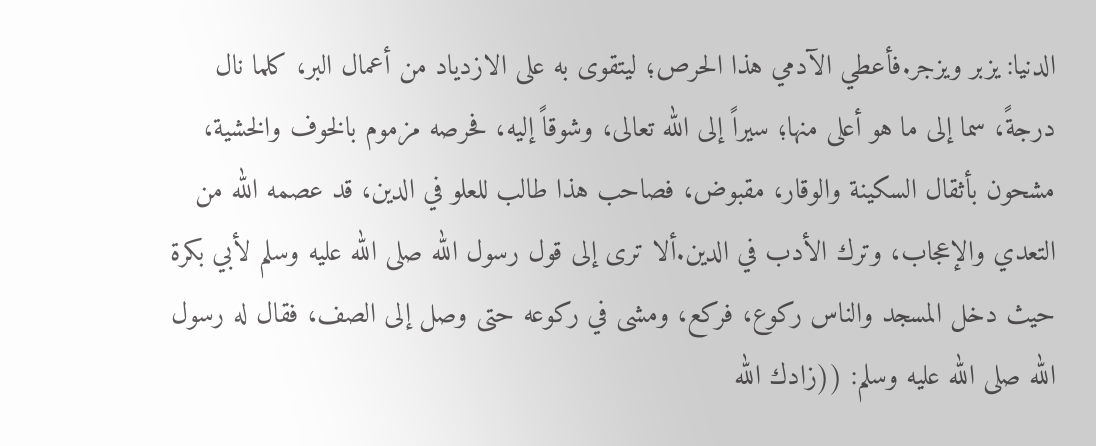الدنيا: يزبر ويزجر.فأعطي الآدمي هذا الحرص؛ ليتقوى به على الازدياد من أعمال البر، كلما نال درجةً، سما إلى ما هو أعلى منها؛ سيراً إلى الله تعالى، وشوقاً إليه، فحرصه مزموم بالخوف والخشية، مشحون بأثقال السكينة والوقار، مقبوض، فصاحب هذا طالب للعلو في الدين، قد عصمه الله من التعدي والإعجاب، وترك الأدب في الدين.ألا ترى إلى قول رسول الله صلى الله عليه وسلم لأبي بكرة حيث دخل المسجد والناس ركوع، فركع، ومشى في ركوعه حتى وصل إلى الصف، فقال له رسول الله صلى الله عليه وسلم: ((زادك الله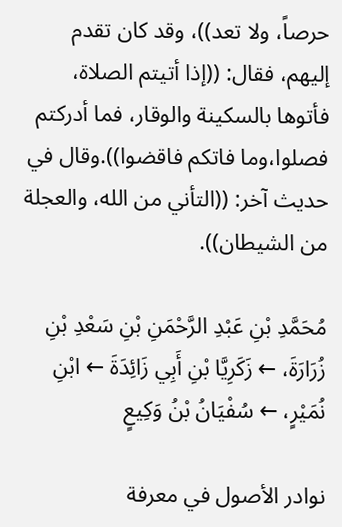حرصاً، ولا تعد))، وقد كان تقدم إليهم، فقال: ((إذا أتيتم الصلاة، فأتوها بالسكينة والوقار، فما أدركتم فصلوا،وما فاتكم فاقضوا)).وقال في حديث آخر: ((التأني من الله، والعجلة من الشيطان)).

مُحَمَّدِ بْنِ عَبْدِ الرَّحْمَنِ بْنِ سَعْدِ بْنِ زُرَارَةَ، ← زَکَرِيَّا بْنِ أَبِي زَائِدَةَ ← ابْنِ نُمَيْرٍ، ← سُفْيَانُ بْنُ وَکِيعٍ

نوادر الأصول في معرفة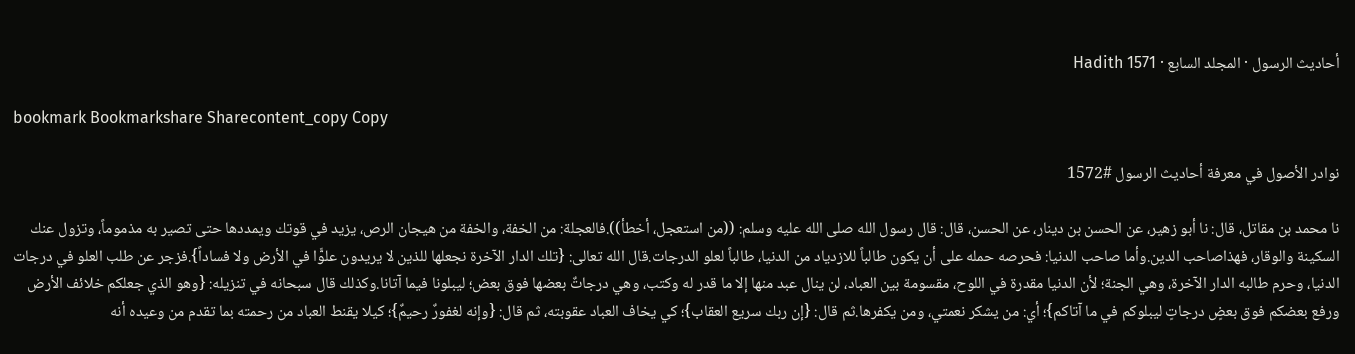أحاديث الرسول · المجلد السابع · Hadith 1571

bookmark Bookmarkshare Sharecontent_copy Copy

نوادر الأصول في معرفة أحاديث الرسول #1572

نا محمد بن مقاتل، قال: نا أبو زهير، عن الحسن بن دينار، عن الحسن، قال: قال رسول الله صلى الله عليه وسلم: ((من استعجل، أخطأ)).فالعجلة: من الخفة، والخفة من هيجان الرص، يزيد في قوتك ويمددها حتى تصير به مذموماً، وتزول عنك السكينة والوقار، فهذاصاحب الدين.وأما صاحب الدنيا: فحرصه حمله على أن يكون طالباً للازدياد من الدنيا، طالباً لعلو الدرجات.قال الله تعالى: {تلك الدار الآخرة نجعلها للذين لا يريدون علوًّا في الأرض ولا فساداً}.فزجر عن طلب العلو في درجات الدنيا، وحرم طالبه الدار الآخرة، وهي الجنة؛ لأن الدنيا مقدرة في اللوح، مقسومة بين العباد، لن ينال عبد منها إلا ما قدر له وكتب، وهي درجاتٌ بعضها فوق بعض؛ ليبلونا فيما آتانا.وكذلك قال سبحانه في تنزيله: {وهو الذي جعلكم خلائف الأرض ورفع بعضكم فوق بعضٍ درجاتٍ ليبلوكم في ما آتاكم}؛ أي: من يشكر نعمتي، ومن يكفرها.ثم قال: {إن ربك سريع العقاب}؛ كي يخاف العباد عقوبته، ثم قال: {وإنه لغفورٌ رحيمٌ}؛ كيلا يقنط العباد من رحمته بما تقدم من وعيده أنه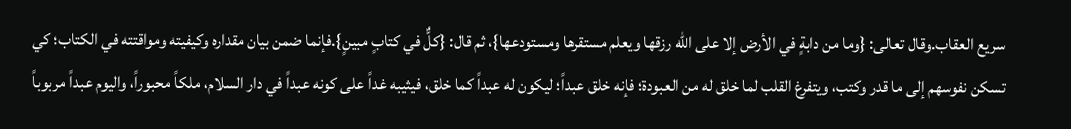سريع العقاب.وقال تعالى: {وما من دابةٍ في الأرض إلا على الله رزقها ويعلم مستقرها ومستودعها}، ثم قال: {كلٌّ في كتابٍ مبينٍ}.فإنما ضمن بيان مقداره وكيفيته ومواقتته في الكتاب؛ كي تسكن نفوسهم إلى ما قدر وكتب، ويتفرغ القلب لما خلق له من العبودة؛ فإنه خلق عبداً؛ ليكون له عبداً كما خلق، فيثيبه غداً على كونه عبداً في دار السلام، ملكاً محبوراً، واليوم عبداً مربوباً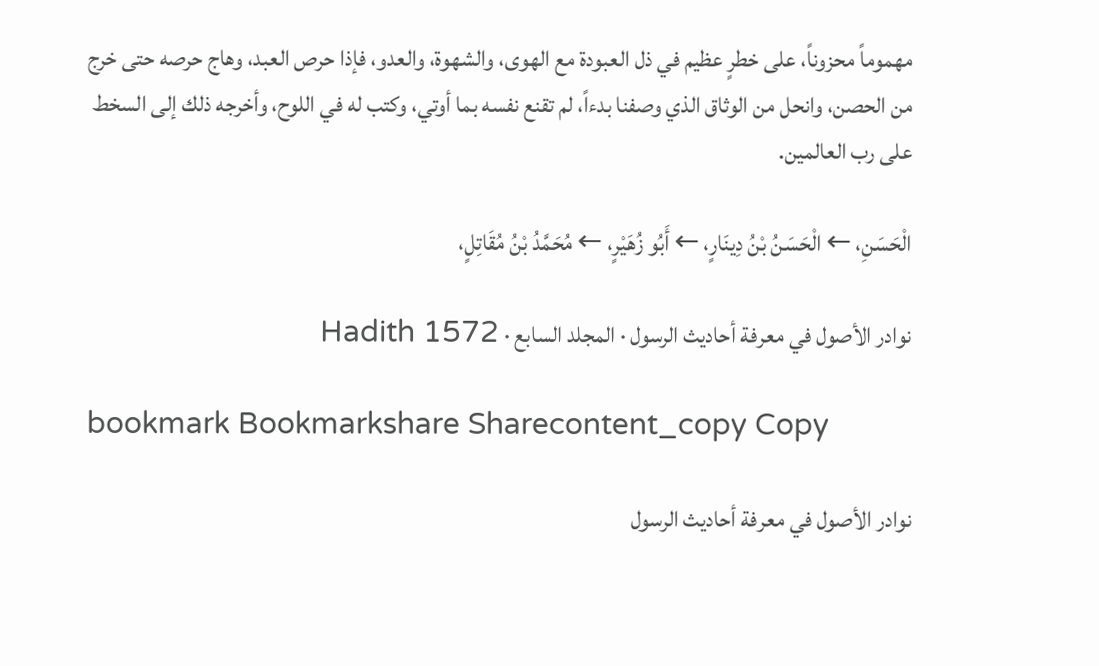مهموماً محزوناً، على خطرٍ عظيم في ذل العبودة مع الهوى، والشهوة، والعدو، فإذا حرص العبد، وهاج حرصه حتى خرج من الحصن، وانحل من الوثاق الذي وصفنا بدءاً، لم تقنع نفسه بما أوتي، وكتب له في اللوح، وأخرجه ذلك إلى السخط على رب العالمين.

الْحَسَنِ، ← الْحَسَنُ بْنُ دِينَارٍ، ← أَبُو زُهَيْرٍ، ← مُحَمَّدُ بْنُ مُقَاتِلٍ،

نوادر الأصول في معرفة أحاديث الرسول · المجلد السابع · Hadith 1572

bookmark Bookmarkshare Sharecontent_copy Copy

نوادر الأصول في معرفة أحاديث الرسول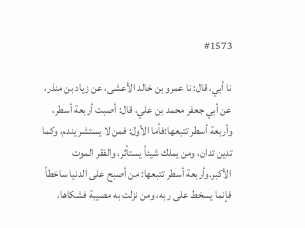#1573

نا أبي، قال: نا عمرو بن خالد الأعشى، عن زياد بن منذر، عن أبي جعفر محمد بن علي، قال: أصبت أربعة أسطر، وأربعة أسطر تتبعها:فأما الأول: فمن لا يستشر يندم، وكما تدين تدان، ومن يملك شيئاً يستأثر، والفقر الموت الأكبر.وأربعة أسطر تتبعها: من أصبح على الدنيا ساخطاً فإنما يسخط على ربه، ومن نزلت به مصيبة فشكاها،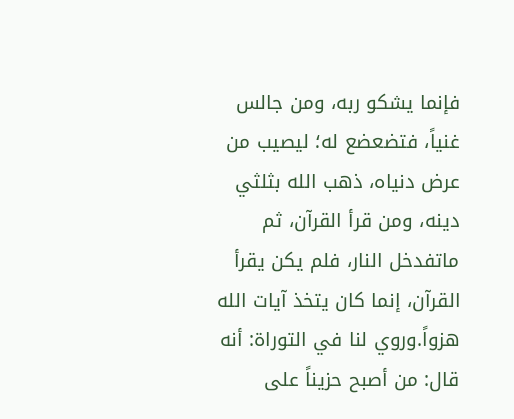فإنما يشكو ربه، ومن جالس غنياً، فتضعضع له؛ ليصيب من عرض دنياه، ذهب الله بثلثي دينه، ومن قرأ القرآن، ثم ماتفدخل النار، فلم يكن يقرأ القرآن، إنما كان يتخذ آيات الله هزواً.وروي لنا في التوراة: أنه قال: من أصبح حزيناً على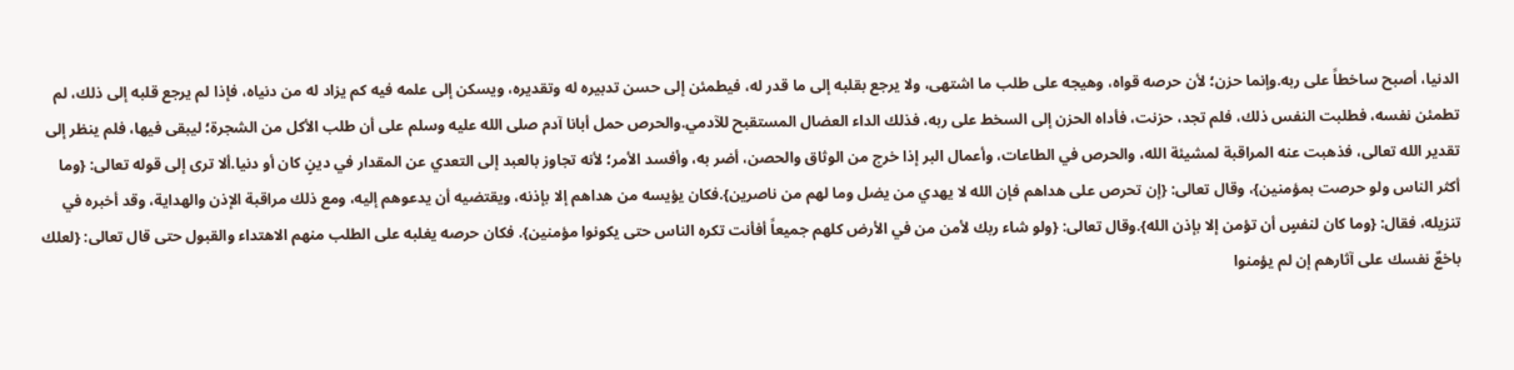الدنيا، أصبح ساخطاً على ربه.وإنما حزن؛ لأن حرصه قواه، وهيجه على طلب ما اشتهى، ولا يرجع بقلبه إلى ما قدر له، فيطمئن إلى حسن تدبيره له وتقديره، ويسكن إلى علمه فيه كم يزاد له من دنياه، فإذا لم يرجع قلبه إلى ذلك، لم تطمئن نفسه، فطلبت النفس ذلك، فلم تجد، حزنت، فأداه الحزن إلى السخط على ربه، فذلك الداء العضال المستقبح للآدمي.والحرص حمل أبانا آدم صلى الله عليه وسلم على أن طلب الأكل من الشجرة؛ ليبقى فيها، فلم ينظر إلى تقدير الله تعالى، فذهبت عنه المراقبة لمشيئة الله، والحرص في الطاعات، وأعمال البر إذا خرج من الوثاق والحصن، أضر به، وأفسد الأمر؛ لأنه تجاوز بالعبد إلى التعدي عن المقدار في دينٍ كان أو دنيا.ألا ترى إلى قوله تعالى: {وما أكثر الناس ولو حرصت بمؤمنين}، وقال تعالى: {إن تحرص على هداهم فإن الله لا يهدي من يضل وما لهم من ناصرين}.فكان يؤيسه من هداهم إلا بإذنه، ويقتضيه أن يدعوهم إليه، ومع ذلك مراقبة الإذن والهداية، وقد أخبره في تنزيله، فقال: {وما كان لنفسٍ أن تؤمن إلا بإذن الله}.وقال تعالى: {ولو شاء ربك لأمن من في الأرض كلهم جميعاً أفأنت تكره الناس حتى يكونوا مؤمنين}. فكان حرصه يغلبه على الطلب منهم الاهتداء والقبول حتى قال تعالى: {لعلك باخعٌ نفسك على آثارهم إن لم يؤمنوا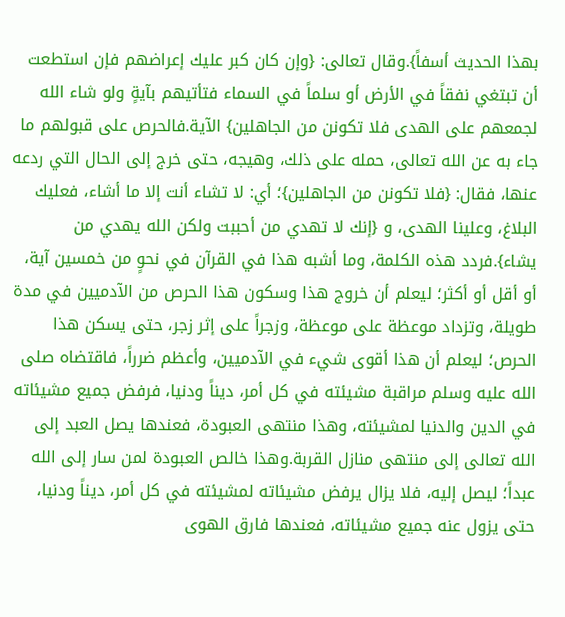بهذا الحديث أسفاً}.وقال تعالى: {وإن كان كبر عليك إعراضهم فإن استطعت أن تبتغي نفقاً في الأرض أو سلماً في السماء فتأتيهم بآيةٍ ولو شاء الله لجمعهم على الهدى فلا تكونن من الجاهلين} الآية.فالحرص على قبولهم ما جاء به عن الله تعالى، حمله على ذلك، وهيجه، حتى خرج إلى الحال التي ردعه عنها، فقال: {فلا تكونن من الجاهلين}؛ أي: لا تشاء أنت إلا ما أشاء، فعليك البلاغ، وعلينا الهدى، و {إنك لا تهدي من أحببت ولكن الله يهدي من يشاء}.فردد هذه الكلمة، وما أشبه هذا في القرآن في نحوٍ من خمسين آية، أو أقل أو أكثر؛ ليعلم أن خروج هذا وسكون هذا الحرص من الآدميين في مدة طويلة، وتزداد موعظة على موعظة، وزجراً على إثر زجر، حتى يسكن هذا الحرص؛ ليعلم أن هذا أقوى شيء في الآدميين، وأعظم ضرراً، فاقتضاه صلى الله عليه وسلم مراقبة مشيئته في كل أمر، ديناً ودنيا، فرفض جميع مشيئاته في الدين والدنيا لمشيئته، وهذا منتهى العبودة، فعندها يصل العبد إلى الله تعالى إلى منتهى منازل القربة.وهذا خالص العبودة لمن سار إلى الله عبداً؛ ليصل إليه، فلا يزال يرفض مشيئاته لمشيئته في كل أمر، ديناً ودنيا، حتى يزول عنه جميع مشيئاته، فعندها فارق الهوى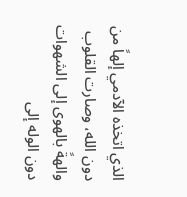الذي اتخذه الآدمي إلهاً من دون الله، وصارت القلوب والهةً بالهوى إلى الشهوات دون الوله إلى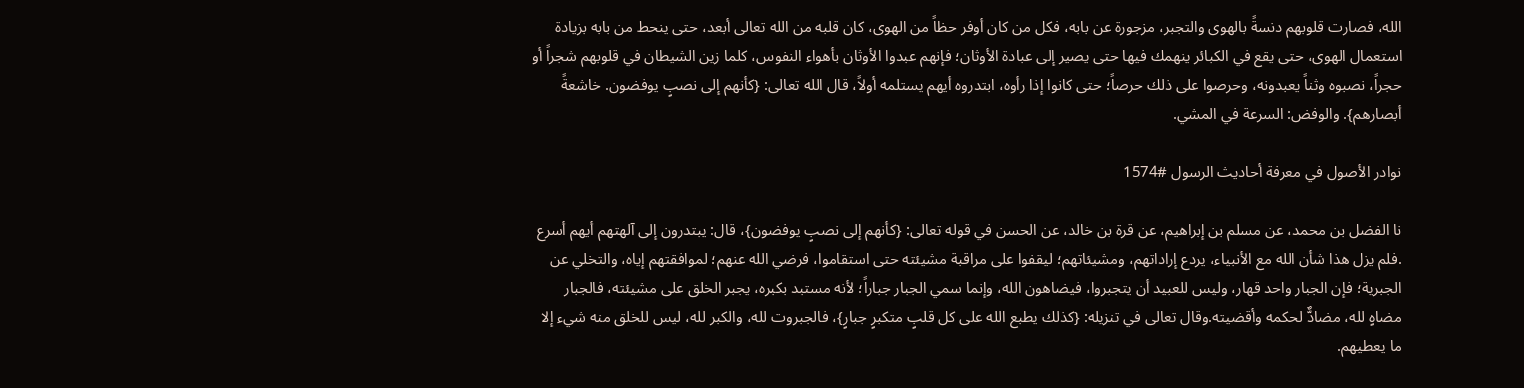الله، فصارت قلوبهم دنسةً بالهوى والتجبر، مزجورة عن بابه، فكل من كان أوفر حظاً من الهوى، كان قلبه من الله تعالى أبعد، حتى ينحط من بابه بزيادة استعمال الهوى، حتى يقع في الكبائر ينهمك فيها حتى يصير إلى عبادة الأوثان؛ فإنهم عبدوا الأوثان بأهواء النفوس، كلما زين الشيطان في قلوبهم شجراً أو حجراً، نصبوه وثناً يعبدونه، وحرصوا على ذلك حرصاً؛ حتى كانوا إذا رأوه، ابتدروه أيهم يستلمه أولاً، قال الله تعالى: {كأنهم إلى نصبٍ يوفضون. خاشعةً أبصارهم}. والوفض: السرعة في المشي.

نوادر الأصول في معرفة أحاديث الرسول #1574

نا الفضل بن محمد، عن مسلم بن إبراهيم، عن قرة بن خالد، عن الحسن في قوله تعالى: {كأنهم إلى نصبٍ يوفضون}، قال: يبتدرون إلى آلهتهم أيهم أسرع .فلم يزل هذا شأن الله مع الأنبياء، يردع إراداتهم، ومشيئاتهم؛ ليقفوا على مراقبة مشيئته حتى استقاموا، فرضي الله عنهم؛ لموافقتهم إياه، والتخلي عن الجبرية؛ فإن الجبار واحد قهار، وليس للعبيد أن يتجبروا، فيضاهون الله، وإنما سمي الجبار جباراً؛ لأنه مستبد بكبره، يجبر الخلق على مشيئته، فالجبار مضاهٍ لله، مضادٌّ لحكمه وأقضيته.وقال تعالى في تنزيله: {كذلك يطبع الله على كل قلبٍ متكبرٍ جبارٍ}، فالجبروت لله، والكبر لله، ليس للخلق منه شيء إلا ما يعطيهم.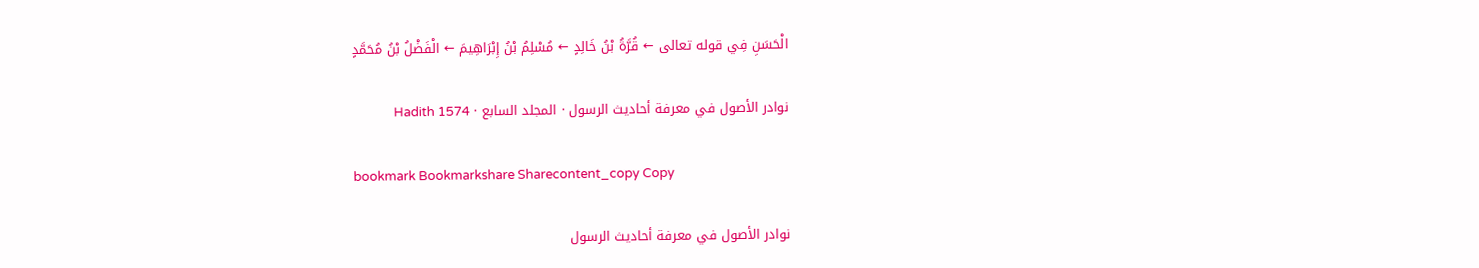الْحَسَنِ فِي قوله تعالى ← قُرَّۃُ بْنُ خَالِدٍ ← مُسْلِمُ بْنُ إِبْرَاهِيمَ ← الْفَضْلُ بْنُ مُحَمَّدٍ

نوادر الأصول في معرفة أحاديث الرسول · المجلد السابع · Hadith 1574

bookmark Bookmarkshare Sharecontent_copy Copy

نوادر الأصول في معرفة أحاديث الرسول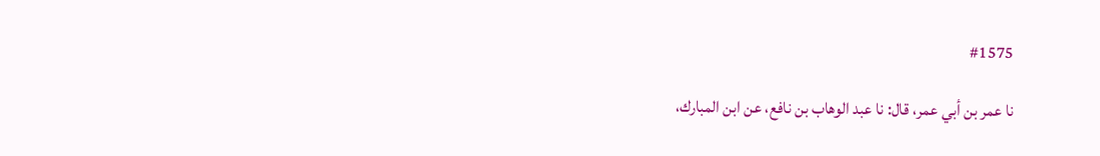#1575

نا عمر بن أبي عمر، قال: نا عبد الوهاب بن نافع، عن ابن المبارك،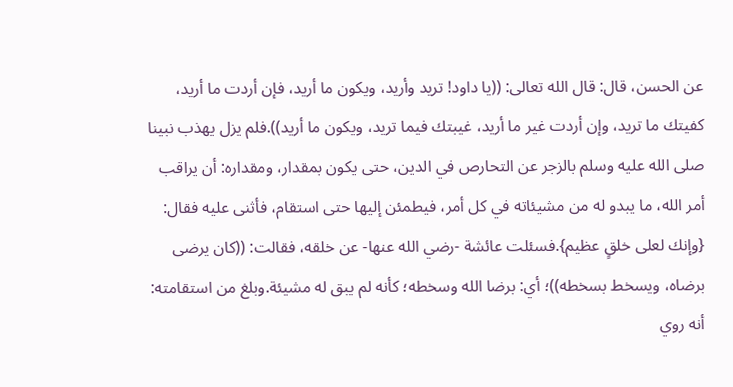عن الحسن، قال: قال الله تعالى: ((يا داود! تريد وأريد، ويكون ما أريد، فإن أردت ما أريد، كفيتك ما تريد، وإن أردت غير ما أريد، غيبتك فيما تريد، ويكون ما أريد)).فلم يزل يهذب نبينا صلى الله عليه وسلم بالزجر عن التحارص في الدين، حتى يكون بمقدار، ومقداره: أن يراقب أمر الله، ما يبدو له من مشيئاته في كل أمر، فيطمئن إليها حتى استقام، فأثنى عليه فقال: {وإنك لعلى خلقٍ عظيم}.فسئلت عائشة -رضي الله عنها- عن خلقه، فقالت: ((كان يرضى برضاه، ويسخط بسخطه))؛ أي: برضا الله وسخطه؛ كأنه لم يبق له مشيئة.وبلغ من استقامته: أنه روي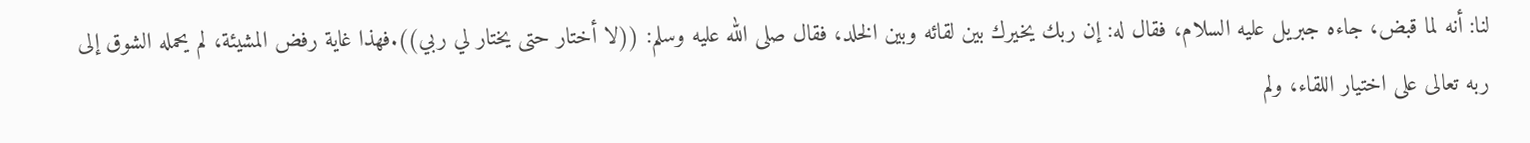لنا: أنه لما قبض، جاءه جبريل عليه السلام، فقال له: إن ربك يخيرك بين لقائه وبين الخلد، فقال صلى الله عليه وسلم: ((لا أختار حتى يختار لي ربي)).فهذا غاية رفض المشيئة، لم يحمله الشوق إلى ربه تعالى على اختيار اللقاء، ولم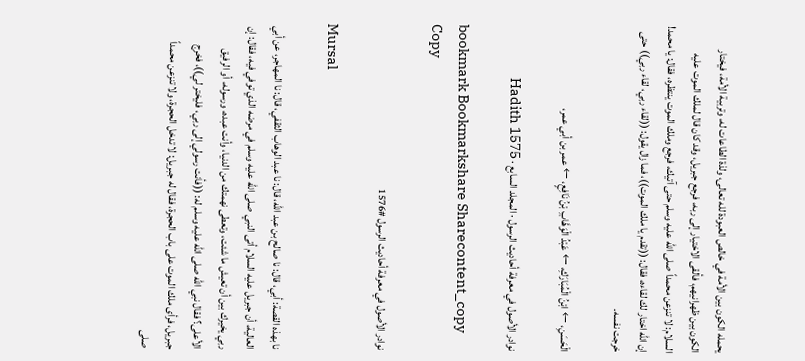يحمله الكون بين الأمة في خالص العبودة لله تعالى، ولذة الطاعات له، وتربية الأمة، فيختار الكون بين ظهرانيهم، فألقى الاختيار إلى ربه، فرجع جبريل، وقد كان قال لملك الموت عليه السلام: لا تنزعن محمداً صلى الله عليه وسلم حتى آتيك، فرجع وملك الموت ينتظره، فقال: يا محمد! إن الله اختار لك لقاءه، فقال: ((تقدم يا ملك الموت))، فما زال يقول: ((لقاء ربي، لقاء ربي)) حتى خرجت نفسه.

الْحَسَنِ، ← ابْنُ الْمُبَارَكِ، ← عَبْدُ الْوَهَّابِ بْنُ نَافِعٍ، ← عمر بن أبي عمر،

نوادر الأصول في معرفة أحاديث الرسول · المجلد السابع · Hadith 1575

bookmark Bookmarkshare Sharecontent_copy Copy

نوادر الأصول في معرفة أحاديث الرسول #1576

Mursal

نا بهذه القصة: أبي، قال: نا صالح بن عبد الله، قال: نا عبد الوهاب الثقفي، قال: نا المهاجر، عن أبي العالية، أن جبريل عليه السلام أتى النبي صلى الله عليه وسلم في مرضه الذي توفي فيه، فقال: إن ربي يخيرك بين أن تعيش ما شئت، وتعطى نهمتك من الدنيا، وأنت عبده، ورسوله، أو الرفيق الأعلى؟ فقال نبي الله صلى الله عليه وسلم له: ((فأنت رسولي إلى ربي، فليختر لي))، فخرج جبريل، فرأى ملك الموت على باب الحجرة، فقال له جبريل: لا تدخل الحجرة، ولا تنزعن محمداً صلى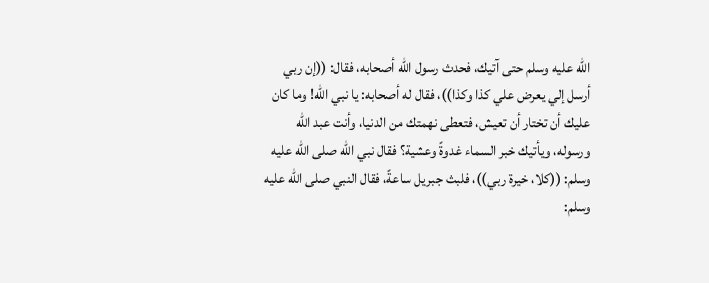الله عليه وسلم حتى آتيك، فحدث رسول الله أصحابه، فقال: ((إن ربي أرسل إلي يعرض علي كذا وكذا))، فقال له أصحابه: يا نبي الله! وما كان عليك أن تختار أن تعيش، فتعطى نهمتك من الدنيا، وأنت عبد الله ورسوله، ويأتيك خبر السماء غدوةً وعشية؟ فقال نبي الله صلى الله عليه وسلم: ((كلا، خيرة ربي))، فلبث جبريل ساعةً، فقال النبي صلى الله عليه وسلم: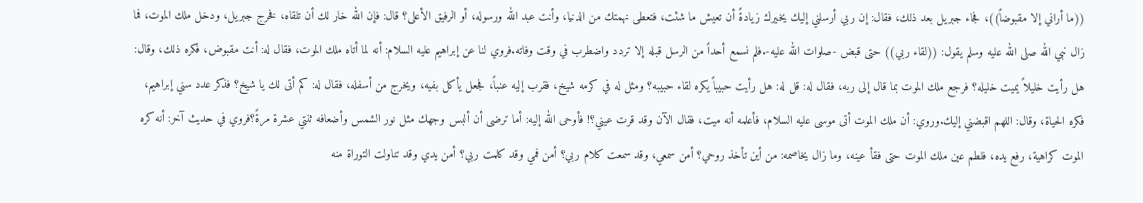((ما أراني إلا مقبوضاً))، فجاء جبريل بعد ذلك، فقال: إن ربي أرسلني إليك يخيرك زيادةً أن تعيش ما شئت، فتعطى نهمتك من الدنيا، وأنت عبد الله ورسوله، أو الرفيق الأعلى؟ قال: فإن الله خار لك أن تلقاه، فخرج جبريل، ودخل ملك الموت، فما زال نبي الله صلى الله عليه وسلم يقول: ((لقاء ربي)) حتى قبض -صلوات الله عليه-.فلم نسمع أحداً من الرسل قبله إلا تردد واضطرب في وقت وفاته.فروي لنا عن إبراهيم عليه السلام: أنه لما أتاه ملك الموت، فقال له: أنت مقبوض، فكره ذلك، وقال: هل رأيت خليلاً يميت خليله؟ فرجع ملك الموت بما قال إلى ربه، فقال له: قل له: هل رأيت حبيباً يكره لقاء حبيبه؟ ومثل له في كرمه شيخ، فقرب إليه عنباً، فجعل يأكل بفيه، ويخرج من أسفله، فقال له: كم أتى لك يا شيخ؟ فذكر عدد سني إبراهيم، فكره الحياة، وقال: اللهم اقبضني إليك.وروي: أن ملك الموت أتى موسى عليه السلام، فأعلمه أنه ميت، فقال الآن وقد قرت عيني؟! فأوحى الله إليه: أما ترضى أن ألبس وجهك مثل نور الشمس وأضعافه ثنتي عشرة مرةً؟فروي في حديث آخر: أنه كره الموت كراهية، رفع يده، فلطم عين ملك الموت حتى فقأ عينه، وما زال يخاصمه: من أين تأخذ روحي؟ أمن سمعي، وقد سمعت كلام ربي؟ أمن فمي وقد كلمت ربي؟ أمن يدي وقد تناولت التوراة منه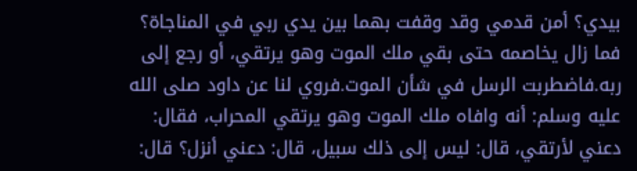بيدي؟ أمن قدمي وقد وقفت بهما بين يدي ربي في المناجاة؟ فما زال يخاصمه حتى بقي ملك الموت وهو يرتقي، أو رجع إلى ربه.فاضطربت الرسل في شأن الموت.فروي لنا عن داود صلى الله عليه وسلم: أنه وافاه ملك الموت وهو يرتقي المحراب، فقال: دعني لأرتقي، قال: ليس إلى ذلك سبيل، قال: دعني أنزل؟ قال: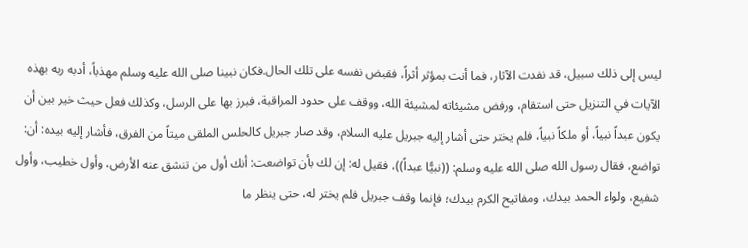ليس إلى ذلك سبيل، قد نفدت الآثار، فما أنت بمؤثر أثراً، فقبض نفسه على تلك الحال.فكان نبينا صلى الله عليه وسلم مهذباً، أدبه ربه بهذه الآيات في التنزيل حتى استقام، ورفض مشيئاته لمشيئة الله، ووقف على حدود المراقبة، فبرز بها على الرسل، وكذلك فعل حيث خير بين أن يكون عبداً نبياً، أو ملكاً نبياً، فلم يختر حتى أشار إليه جبريل عليه السلام، وقد صار جبريل كالحلس الملقى ميتاً من الفرق، فأشار إليه بيده: أن: تواضع، فقال رسول الله صلى الله عليه وسلم: ((نبيًّا عبداً))، فقيل له: إن لك بأن تواضعت: أنك أول من تنشق عنه الأرض، وأول خطيب، وأول شفيع، ولواء الحمد بيدك، ومفاتيح الكرم بيدك؛ فإنما وقف جبريل فلم يختر له، حتى ينظر ما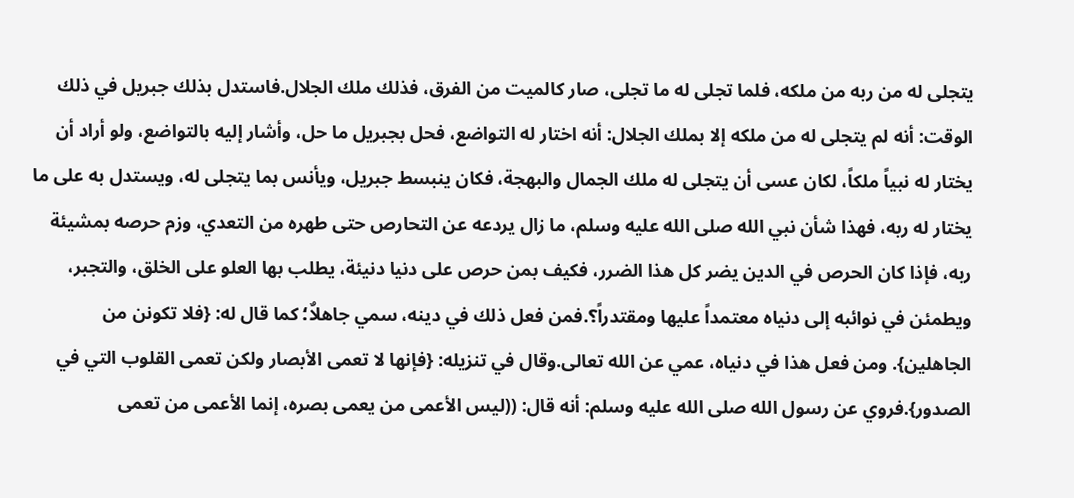يتجلى له من ربه من ملكه، فلما تجلى له ما تجلى، صار كالميت من الفرق، فذلك ملك الجلال.فاستدل بذلك جبريل في ذلك الوقت: أنه لم يتجلى له من ملكه إلا بملك الجلال: أنه اختار له التواضع، فحل بجبريل ما حل، وأشار إليه بالتواضع، ولو أراد أن يختار له نبياً ملكاً، لكان عسى أن يتجلى له ملك الجمال والبهجة، فكان ينبسط جبريل، ويأنس بما يتجلى له، ويستدل به على ما يختار له ربه، فهذا شأن نبي الله صلى الله عليه وسلم، ما زال يردعه عن التحارص حتى طهره من التعدي، وزم حرصه بمشيئة ربه، فإذا كان الحرص في الدين يضر كل هذا الضرر، فكيف بمن حرص على دنيا دنيئة، يطلب بها العلو على الخلق، والتجبر، ويطمئن في نوائبه إلى دنياه معتمداً عليها ومقتدراً؟.فمن فعل ذلك في دينه، سمي جاهلاٌ؛ كما قال له: {فلا تكونن من الجاهلين}. ومن فعل هذا في دنياه، عمي عن الله تعالى.وقال في تنزيله: {فإنها لا تعمى الأبصار ولكن تعمى القلوب التي في الصدور}.فروي عن رسول الله صلى الله عليه وسلم: أنه قال: ((ليس الأعمى من يعمى بصره، إنما الأعمى من تعمى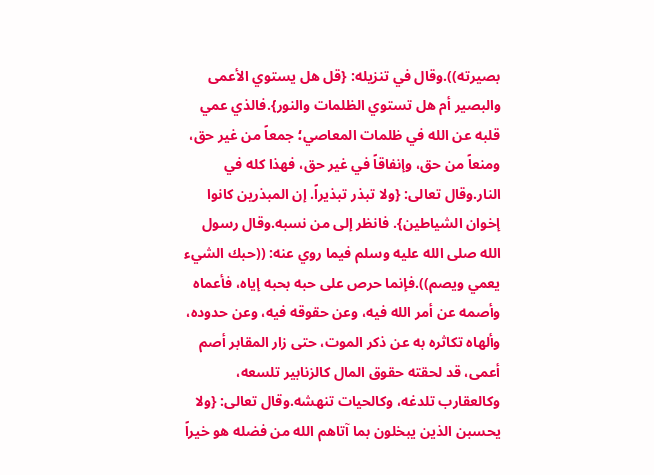بصيرته)).وقال في تنزيله: {قل هل يستوي الأعمى والبصير أم هل تستوي الظلمات والنور}.فالذي عمي قلبه عن الله في ظلمات المعاصي؛ جمعاً من غير حق، ومنعاً من حق، وإنفاقاً في غير حق، فهذا كله في النار.وقال تعالى: {ولا تبذر تبذيراً. إن المبذرين كانوا إخوان الشياطين}. فانظر إلى من نسبه.وقال رسول الله صلى الله عليه وسلم فيما روي عنه: ((حبك الشيء يعمي ويصم)).فإنما حرص على حبه بحبه إياه، فأعماه وأصمه عن أمر الله فيه، وعن حقوقه فيه، وعن حدوده، وألهاه تكاثره به عن ذكر الموت، حتى زار المقابر أصم أعمى، قد لحقته حقوق المال كالزنابير تلسعه، وكالعقارب تلدغه، وكالحيات تنهشه.وقال تعالى: {ولا يحسبن الذين يبخلون بما آتاهم الله من فضله هو خيراً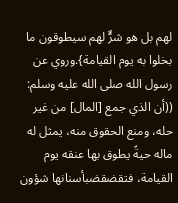لهم بل هو شرٌّ لهم سيطوقون ما بخلوا به يوم القيامة}.وروي عن رسول الله صلى الله عليه وسلم: ((أن الذي جمع [المال] من غير حله، ومنع الحقوق منه، يمثل له ماله حيةً يطوق بها عنقه يوم القيامة، فتقضقضبأسنانها شؤون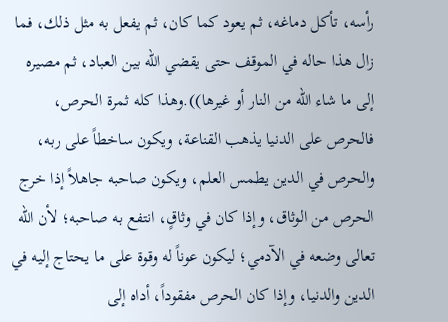رأسه، تأكل دماغه، ثم يعود كما كان، ثم يفعل به مثل ذلك، فما زال هذا حاله في الموقف حتى يقضي الله بين العباد، ثم مصيره إلى ما شاء الله من النار أو غيرها)).وهذا كله ثمرة الحرص، فالحرص على الدنيا يذهب القناعة، ويكون ساخطاً على ربه، والحرص في الدين يطمس العلم، ويكون صاحبه جاهلاً إذا خرج الحرص من الوثاق، وإذا كان في وثاقٍ، انتفع به صاحبه؛ لأن الله تعالى وضعه في الآدمي؛ ليكون عوناً له وقوة على ما يحتاج إليه في الدين والدنيا، وإذا كان الحرص مفقوداً، أداه إلى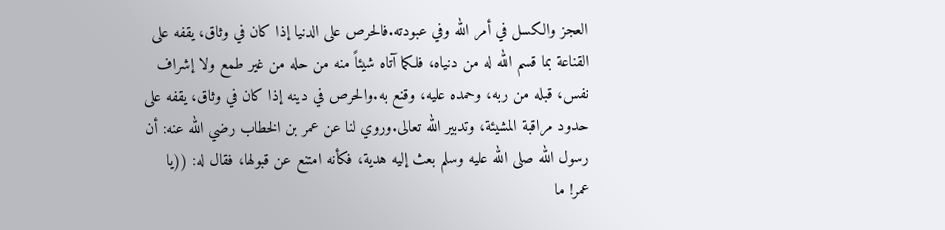العجز والكسل في أمر الله وفي عبودته.فالحرص على الدنيا إذا كان في وثاق، يقفه على القناعة بما قسم الله له من دنياه، فلكما آتاه شيئاً منه من حله من غير طمع ولا إشراف نفس، قبله من ربه، وحمده عليه، وقنع به.والحرص في دينه إذا كان في وثاق، يقفه على حدود مراقبة المشيئة، وتدبير الله تعالى.وروي لنا عن عمر بن الخطاب رضي الله عنه: أن رسول الله صلى الله عليه وسلم بعث إليه هدية، فكأنه امتنع عن قبولها، فقال له: ((يا عمر! ما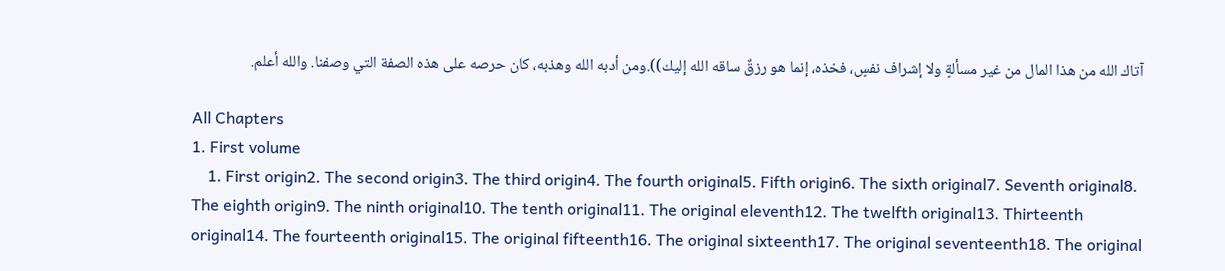آتاك الله من هذا المال من غير مسألةٍ ولا إشراف نفسٍ، فخذه، إنما هو رزقٌ ساقه الله إليك)).ومن أدبه الله وهذبه، كان حرصه على هذه الصفة التي وصفنا. والله أعلم.

All Chapters
1. First volume
    1. First origin2. The second origin3. The third origin4. The fourth original5. Fifth origin6. The sixth original7. Seventh original8. The eighth origin9. The ninth original10. The tenth original11. The original eleventh12. The twelfth original13. Thirteenth original14. The fourteenth original15. The original fifteenth16. The original sixteenth17. The original seventeenth18. The original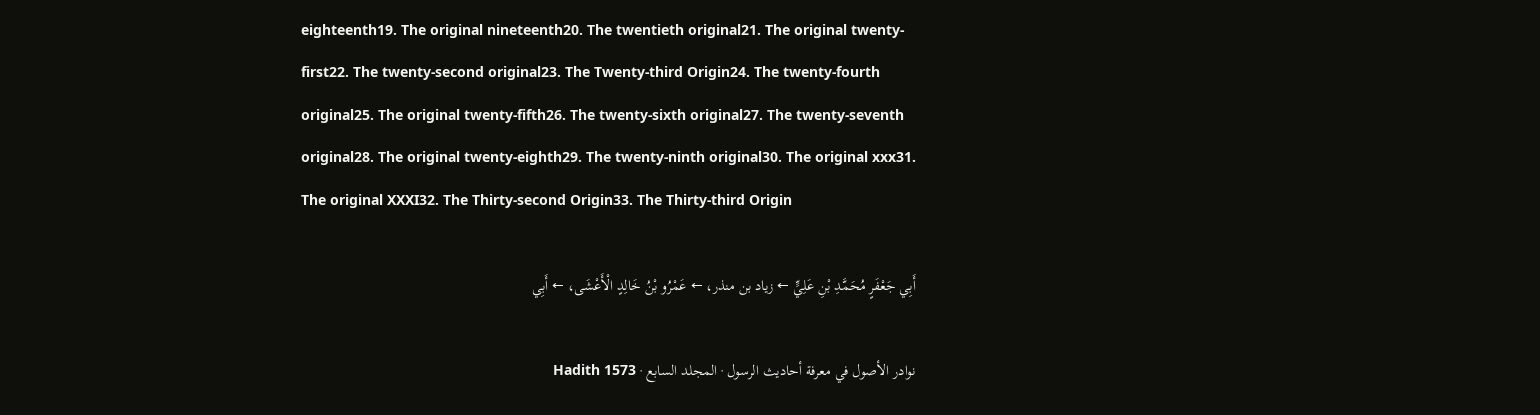eighteenth19. The original nineteenth20. The twentieth original21. The original twenty-first22. The twenty-second original23. The Twenty-third Origin24. The twenty-fourth original25. The original twenty-fifth26. The twenty-sixth original27. The twenty-seventh original28. The original twenty-eighth29. The twenty-ninth original30. The original xxx31. The original XXXI32. The Thirty-second Origin33. The Thirty-third Origin

أَبِي جَعْفَرٍ مُحَمَّدِ بْنِ عَلِيٍّ ← زياد بن منذر، ← عَمْرُو بْنُ خَالِدٍ الْأَعْشَى، ← أَبِي

نوادر الأصول في معرفة أحاديث الرسول · المجلد السابع · Hadith 1573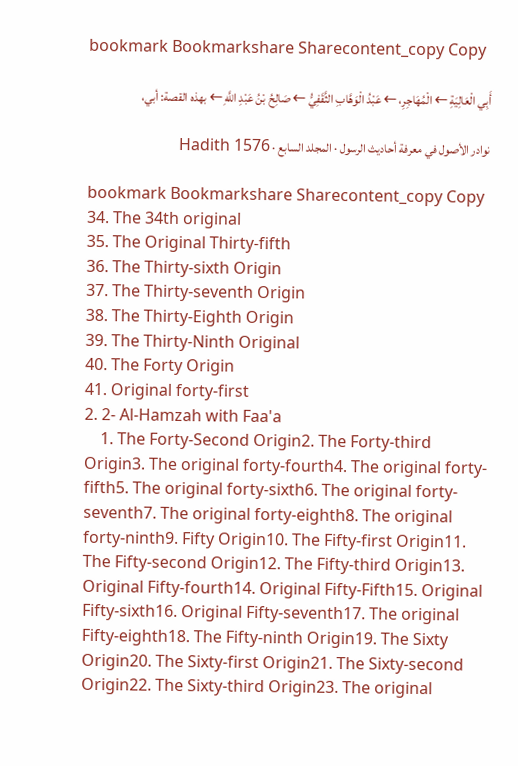bookmark Bookmarkshare Sharecontent_copy Copy

أَبِي الْعَالِيَةِ ← الْمُهَاجِرِ، ← عَبْدُ الْوَهَّابِ الثَّقَفِيُّ ← صَالِحُ بْنُ عَبْدِ اللَّهِ ← بهذه القصة: أبي،

نوادر الأصول في معرفة أحاديث الرسول · المجلد السابع · Hadith 1576

bookmark Bookmarkshare Sharecontent_copy Copy
34. The 34th original
35. The Original Thirty-fifth
36. The Thirty-sixth Origin
37. The Thirty-seventh Origin
38. The Thirty-Eighth Origin
39. The Thirty-Ninth Original
40. The Forty Origin
41. Original forty-first
2. 2- Al-Hamzah with Faa'a
    1. The Forty-Second Origin2. The Forty-third Origin3. The original forty-fourth4. The original forty-fifth5. The original forty-sixth6. The original forty-seventh7. The original forty-eighth8. The original forty-ninth9. Fifty Origin10. The Fifty-first Origin11. The Fifty-second Origin12. The Fifty-third Origin13. Original Fifty-fourth14. Original Fifty-Fifth15. Original Fifty-sixth16. Original Fifty-seventh17. The original Fifty-eighth18. The Fifty-ninth Origin19. The Sixty Origin20. The Sixty-first Origin21. The Sixty-second Origin22. The Sixty-third Origin23. The original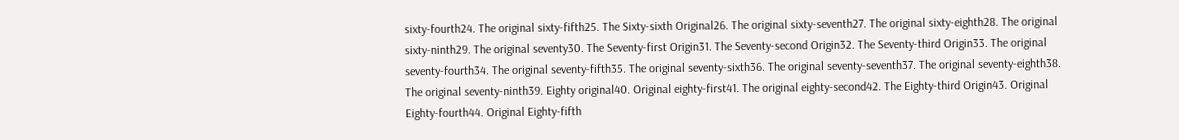sixty-fourth24. The original sixty-fifth25. The Sixty-sixth Original26. The original sixty-seventh27. The original sixty-eighth28. The original sixty-ninth29. The original seventy30. The Seventy-first Origin31. The Seventy-second Origin32. The Seventy-third Origin33. The original seventy-fourth34. The original seventy-fifth35. The original seventy-sixth36. The original seventy-seventh37. The original seventy-eighth38. The original seventy-ninth39. Eighty original40. Original eighty-first41. The original eighty-second42. The Eighty-third Origin43. Original Eighty-fourth44. Original Eighty-fifth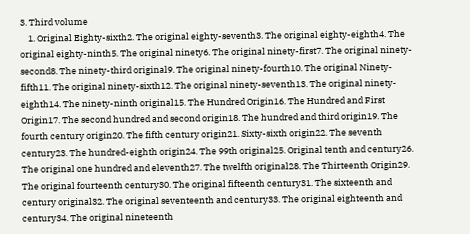3. Third volume
    1. Original Eighty-sixth2. The original eighty-seventh3. The original eighty-eighth4. The original eighty-ninth5. The original ninety6. The original ninety-first7. The original ninety-second8. The ninety-third original9. The original ninety-fourth10. The original Ninety-fifth11. The original ninety-sixth12. The original ninety-seventh13. The original ninety-eighth14. The ninety-ninth original15. The Hundred Origin16. The Hundred and First Origin17. The second hundred and second origin18. The hundred and third origin19. The fourth century origin20. The fifth century origin21. Sixty-sixth origin22. The seventh century23. The hundred-eighth origin24. The 99th original25. Original tenth and century26. The original one hundred and eleventh27. The twelfth original28. The Thirteenth Origin29. The original fourteenth century30. The original fifteenth century31. The sixteenth and century original32. The original seventeenth and century33. The original eighteenth and century34. The original nineteenth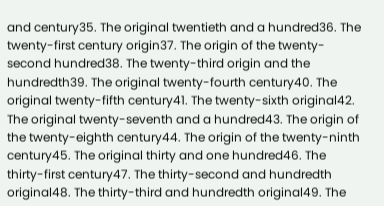and century35. The original twentieth and a hundred36. The twenty-first century origin37. The origin of the twenty-second hundred38. The twenty-third origin and the hundredth39. The original twenty-fourth century40. The original twenty-fifth century41. The twenty-sixth original42. The original twenty-seventh and a hundred43. The origin of the twenty-eighth century44. The origin of the twenty-ninth century45. The original thirty and one hundred46. The thirty-first century47. The thirty-second and hundredth original48. The thirty-third and hundredth original49. The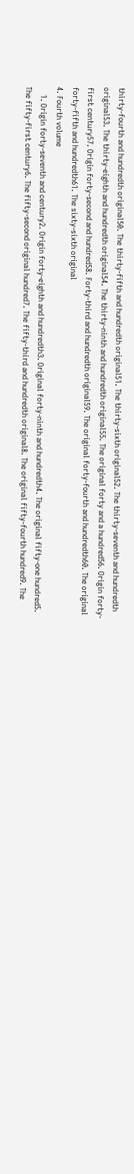thirty-fourth and hundredth original50. The thirty-fifth and hundredth original51. The thirty-sixth original52. The thirty-seventh and hundredth original53. The thirty-eighth and hundredth original54. The thirty-ninth and hundredth original55. The original forty and a hundred56. Origin forty-first century57. Origin forty-second and hundred58. Forty-third and hundredth original59. The original forty-fourth and hundredth60. The original forty-fifth and hundredth61. The sixty-sixth original
4. Fourth volume
    1. Origin forty-seventh and century2. Origin forty-eighth and hundredth3. Original forty-ninth and hundredth4. The original fifty-one hundred5. The fifty-first century6. The fifty-second original hundred7. The fifty-third and hundredth original8. The original fifty-fourth hundred9. The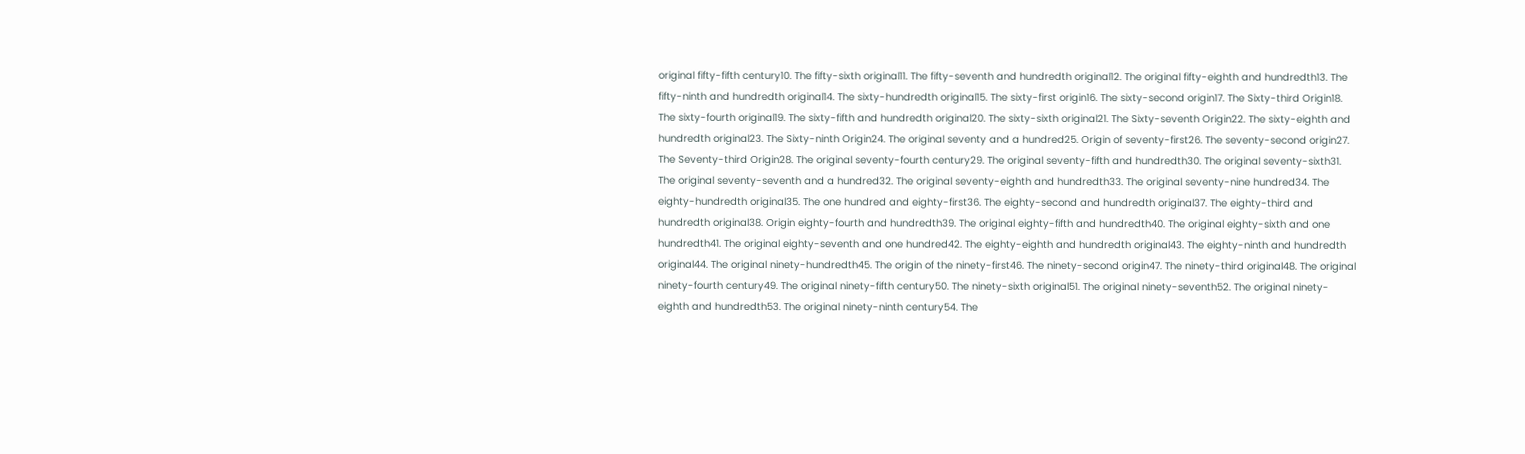original fifty-fifth century10. The fifty-sixth original11. The fifty-seventh and hundredth original12. The original fifty-eighth and hundredth13. The fifty-ninth and hundredth original14. The sixty-hundredth original15. The sixty-first origin16. The sixty-second origin17. The Sixty-third Origin18. The sixty-fourth original19. The sixty-fifth and hundredth original20. The sixty-sixth original21. The Sixty-seventh Origin22. The sixty-eighth and hundredth original23. The Sixty-ninth Origin24. The original seventy and a hundred25. Origin of seventy-first26. The seventy-second origin27. The Seventy-third Origin28. The original seventy-fourth century29. The original seventy-fifth and hundredth30. The original seventy-sixth31. The original seventy-seventh and a hundred32. The original seventy-eighth and hundredth33. The original seventy-nine hundred34. The eighty-hundredth original35. The one hundred and eighty-first36. The eighty-second and hundredth original37. The eighty-third and hundredth original38. Origin eighty-fourth and hundredth39. The original eighty-fifth and hundredth40. The original eighty-sixth and one hundredth41. The original eighty-seventh and one hundred42. The eighty-eighth and hundredth original43. The eighty-ninth and hundredth original44. The original ninety-hundredth45. The origin of the ninety-first46. The ninety-second origin47. The ninety-third original48. The original ninety-fourth century49. The original ninety-fifth century50. The ninety-sixth original51. The original ninety-seventh52. The original ninety-eighth and hundredth53. The original ninety-ninth century54. The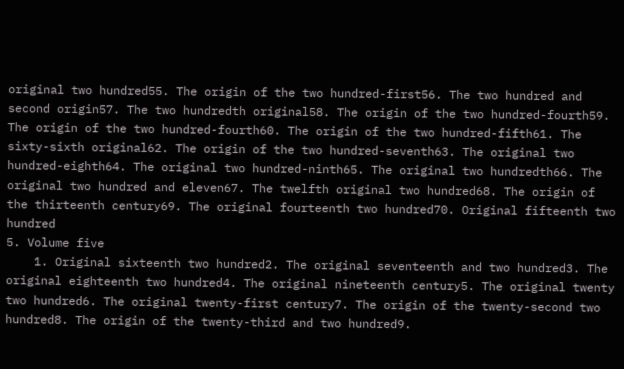original two hundred55. The origin of the two hundred-first56. The two hundred and second origin57. The two hundredth original58. The origin of the two hundred-fourth59. The origin of the two hundred-fourth60. The origin of the two hundred-fifth61. The sixty-sixth original62. The origin of the two hundred-seventh63. The original two hundred-eighth64. The original two hundred-ninth65. The original two hundredth66. The original two hundred and eleven67. The twelfth original two hundred68. The origin of the thirteenth century69. The original fourteenth two hundred70. Original fifteenth two hundred
5. Volume five
    1. Original sixteenth two hundred2. The original seventeenth and two hundred3. The original eighteenth two hundred4. The original nineteenth century5. The original twenty two hundred6. The original twenty-first century7. The origin of the twenty-second two hundred8. The origin of the twenty-third and two hundred9.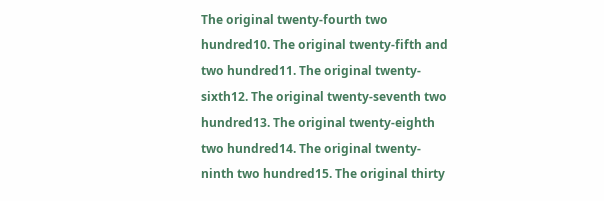The original twenty-fourth two hundred10. The original twenty-fifth and two hundred11. The original twenty-sixth12. The original twenty-seventh two hundred13. The original twenty-eighth two hundred14. The original twenty-ninth two hundred15. The original thirty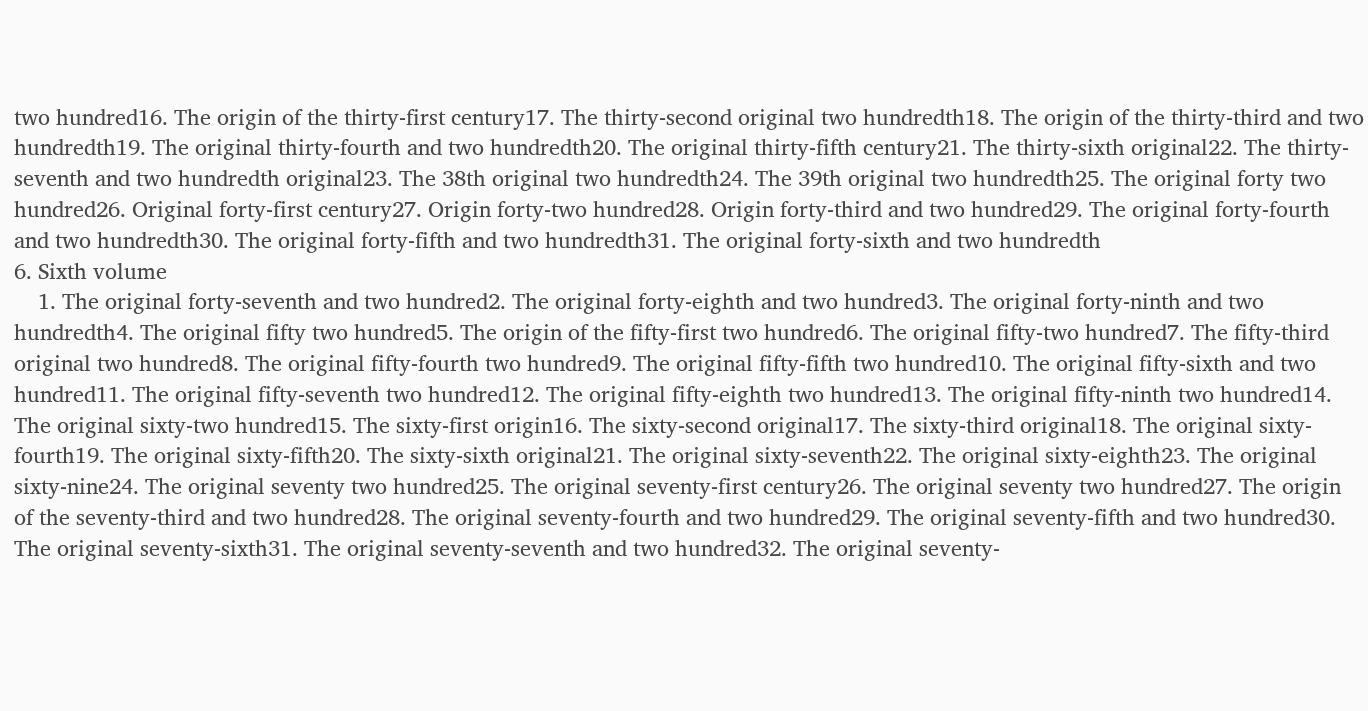two hundred16. The origin of the thirty-first century17. The thirty-second original two hundredth18. The origin of the thirty-third and two hundredth19. The original thirty-fourth and two hundredth20. The original thirty-fifth century21. The thirty-sixth original22. The thirty-seventh and two hundredth original23. The 38th original two hundredth24. The 39th original two hundredth25. The original forty two hundred26. Original forty-first century27. Origin forty-two hundred28. Origin forty-third and two hundred29. The original forty-fourth and two hundredth30. The original forty-fifth and two hundredth31. The original forty-sixth and two hundredth
6. Sixth volume
    1. The original forty-seventh and two hundred2. The original forty-eighth and two hundred3. The original forty-ninth and two hundredth4. The original fifty two hundred5. The origin of the fifty-first two hundred6. The original fifty-two hundred7. The fifty-third original two hundred8. The original fifty-fourth two hundred9. The original fifty-fifth two hundred10. The original fifty-sixth and two hundred11. The original fifty-seventh two hundred12. The original fifty-eighth two hundred13. The original fifty-ninth two hundred14. The original sixty-two hundred15. The sixty-first origin16. The sixty-second original17. The sixty-third original18. The original sixty-fourth19. The original sixty-fifth20. The sixty-sixth original21. The original sixty-seventh22. The original sixty-eighth23. The original sixty-nine24. The original seventy two hundred25. The original seventy-first century26. The original seventy two hundred27. The origin of the seventy-third and two hundred28. The original seventy-fourth and two hundred29. The original seventy-fifth and two hundred30. The original seventy-sixth31. The original seventy-seventh and two hundred32. The original seventy-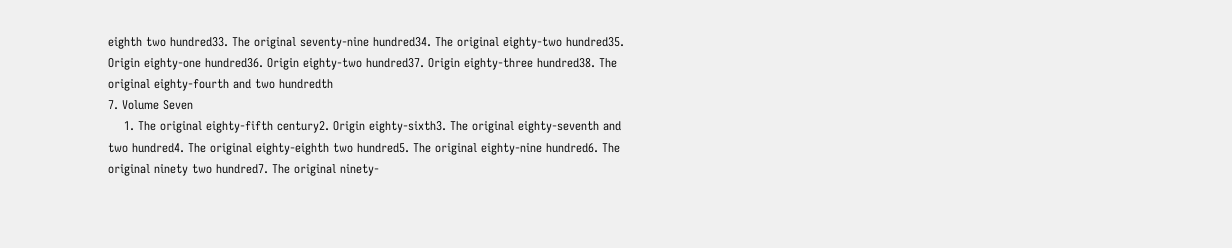eighth two hundred33. The original seventy-nine hundred34. The original eighty-two hundred35. Origin eighty-one hundred36. Origin eighty-two hundred37. Origin eighty-three hundred38. The original eighty-fourth and two hundredth
7. Volume Seven
    1. The original eighty-fifth century2. Origin eighty-sixth3. The original eighty-seventh and two hundred4. The original eighty-eighth two hundred5. The original eighty-nine hundred6. The original ninety two hundred7. The original ninety-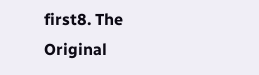first8. The Original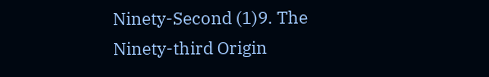Ninety-Second (1)9. The Ninety-third Origin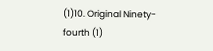(1)10. Original Ninety-fourth (1)